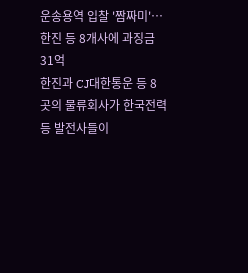운송용역 입찰 '짬짜미'… 한진 등 8개사에 과징금 31억
한진과 CJ대한통운 등 8곳의 물류회사가 한국전력 등 발전사들이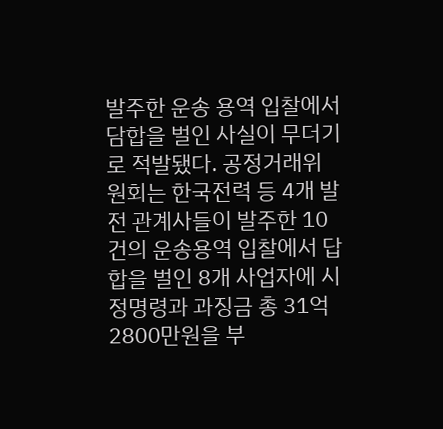발주한 운송 용역 입찰에서 담합을 벌인 사실이 무더기로 적발됐다. 공정거래위원회는 한국전력 등 4개 발전 관계사들이 발주한 10건의 운송용역 입찰에서 답합을 벌인 8개 사업자에 시정명령과 과징금 총 31억2800만원을 부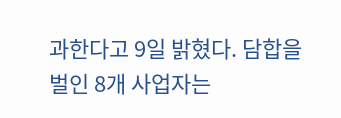과한다고 9일 밝혔다. 담합을 벌인 8개 사업자는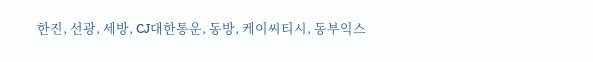한진, 선광, 세방, CJ대한통운, 동방, 케이씨티시, 동부익스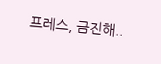프레스, 금진해..